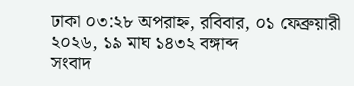ঢাকা ০৩:২৮ অপরাহ্ন, রবিবার, ০১ ফেব্রুয়ারী ২০২৬, ১৯ মাঘ ১৪৩২ বঙ্গাব্দ
সংবাদ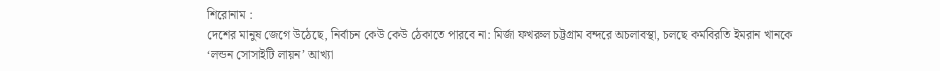শিরোনাম :
দেশের মানুষ জেগে উঠেছে, নির্বাচন কেউ কেউ ঠেকাতে পারবে না: মির্জা ফখরুল চট্টগ্রাম বন্দরে অচলাবস্থা, চলছে কর্মবিরতি ইমরান খানকে ‘লন্ডন সোসাইটি লায়ন’ আখ্যা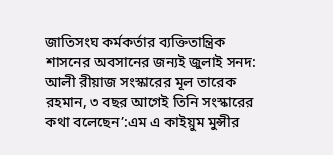জাতিসংঘ কর্মকর্তার ব্যক্তিতান্ত্রিক শাসনের অবসানের জন্যই জুলাই সনদ: আলী রীয়াজ সংস্কারের মূল তারেক রহমান, ৩ বছর আগেই তিনি সংস্কারের কথা বলেছেন’:এম এ কাইয়ুম মুন্সীর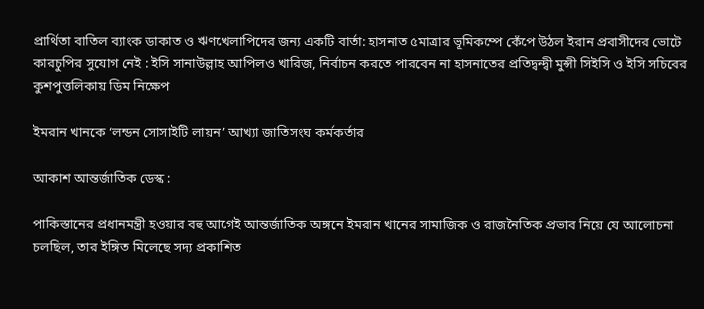প্রার্থিতা বাতিল ব্যাংক ডাকাত ও ঋণখেলাপিদের জন্য একটি বার্তা: হাসনাত ৫মাত্রার ভূমিকম্পে কেঁপে উঠল ইরান প্রবাসীদের ভোটে কারচুপির সুযোগ নেই : ইসি সানাউল্লাহ আপিলও খারিজ, নির্বাচন করতে পারবেন না হাসনাতের প্রতিদ্বন্দ্বী মুন্সী সিইসি ও ইসি সচিবের কুশপুত্তলিকায় ডিম নিক্ষেপ

ইমরান খানকে ‘লন্ডন সোসাইটি লায়ন’ আখ্যা জাতিসংঘ কর্মকর্তার

আকাশ আন্তর্জাতিক ডেস্ক :

পাকিস্তানের প্রধানমন্ত্রী হওয়ার বহু আগেই আন্তর্জাতিক অঙ্গনে ইমরান খানের সামাজিক ও রাজনৈতিক প্রভাব নিয়ে যে আলোচনা চলছিল, তার ইঙ্গিত মিলেছে সদ্য প্রকাশিত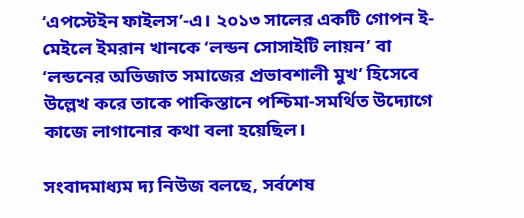‘এপস্টেইন ফাইলস’-এ। ২০১৩ সালের একটি গোপন ই-মেইলে ইমরান খানকে ‘লন্ডন সোসাইটি লায়ন’ বা ‘লন্ডনের অভিজাত সমাজের প্রভাবশালী মুখ’ হিসেবে উল্লেখ করে তাকে পাকিস্তানে পশ্চিমা-সমর্থিত উদ্যোগে কাজে লাগানোর কথা বলা হয়েছিল।

সংবাদমাধ্যম দ্য নিউজ বলছে, সর্বশেষ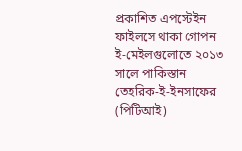প্রকাশিত এপস্টেইন ফাইলসে থাকা গোপন ই-মেইলগুলোতে ২০১৩ সালে পাকিস্তান তেহরিক-ই-ইনসাফের (পিটিআই)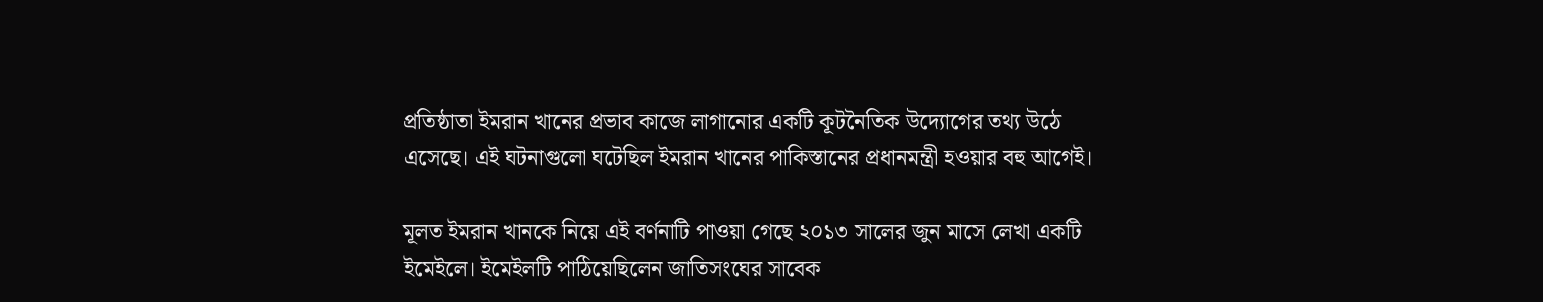প্রতিষ্ঠাতা ইমরান খানের প্রভাব কাজে লাগানোর একটি কূটনৈতিক উদ্যোগের তথ্য উঠে এসেছে। এই ঘটনাগুলো ঘটেছিল ইমরান খানের পাকিস্তানের প্রধানমন্ত্রী হওয়ার বহু আগেই।

মূলত ইমরান খানকে নিয়ে এই বর্ণনাটি পাওয়া গেছে ২০১৩ সালের জুন মাসে লেখা একটি ইমেইলে। ইমেইলটি পাঠিয়েছিলেন জাতিসংঘের সাবেক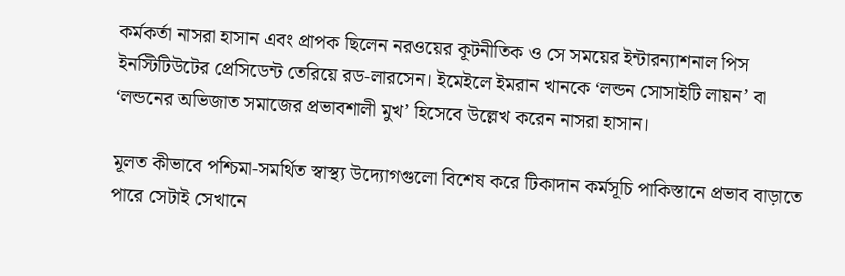কর্মকর্তা নাসরা হাসান এবং প্রাপক ছিলেন নরওয়ের কূটনীতিক ও সে সময়ের ইন্টারন্যাশনাল পিস ইনস্টিটিউটের প্রেসিডেন্ট তেরিয়ে রড-লারসেন। ইমেইলে ইমরান খানকে ‘লন্ডন সোসাইটি লায়ন’ বা ‘লন্ডনের অভিজাত সমাজের প্রভাবশালী মুখ’ হিসেবে উল্লেখ করেন নাসরা হাসান।

মূলত কীভাবে পশ্চিমা-সমর্থিত স্বাস্থ্য উদ্যোগগুলো বিশেষ করে টিকাদান কর্মসূচি পাকিস্তানে প্রভাব বাড়াতে পারে সেটাই সেখানে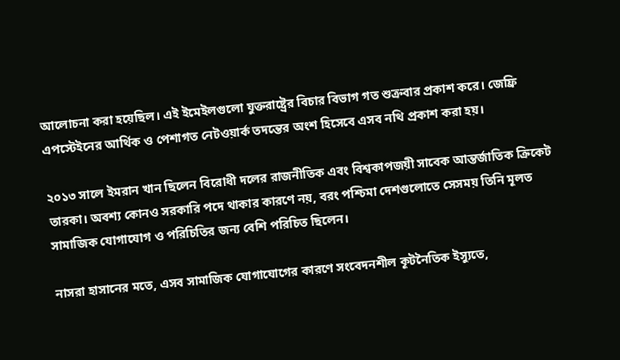আলোচনা করা হয়েছিল। এই ইমেইলগুলো যুক্তরাষ্ট্রের বিচার বিভাগ গত শুক্রবার প্রকাশ করে। জেফ্রি এপস্টেইনের আর্থিক ও পেশাগত নেটওয়ার্ক তদন্তের অংশ হিসেবে এসব নথি প্রকাশ করা হয়।

২০১৩ সালে ইমরান খান ছিলেন বিরোধী দলের রাজনীতিক এবং বিশ্বকাপজয়ী সাবেক আন্তর্জাতিক ক্রিকেট তারকা। অবশ্য কোনও সরকারি পদে থাকার কারণে নয়, বরং পশ্চিমা দেশগুলোতে সেসময় তিনি মূলত সামাজিক যোগাযোগ ও পরিচিতির জন্য বেশি পরিচিত ছিলেন।

নাসরা হাসানের মতে, এসব সামাজিক যোগাযোগের কারণে সংবেদনশীল কূটনৈতিক ইস্যুতে,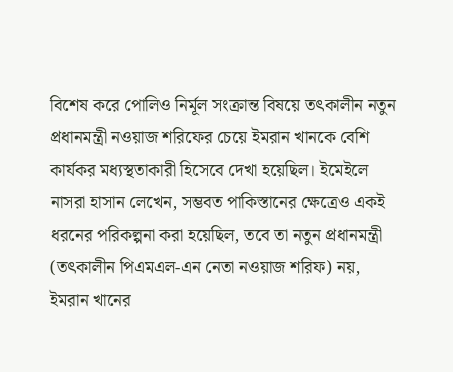বিশেষ করে পোলিও নির্মূল সংক্রান্ত বিষয়ে তৎকালীন নতুন প্রধানমন্ত্রী নওয়াজ শরিফের চেয়ে ইমরান খানকে বেশি কার্যকর মধ্যস্থতাকারী হিসেবে দেখা হয়েছিল। ইমেইলে নাসরা হাসান লেখেন, সম্ভবত পাকিস্তানের ক্ষেত্রেও একই ধরনের পরিকল্পনা করা হয়েছিল, তবে তা নতুন প্রধানমন্ত্রী (তৎকালীন পিএমএল-এন নেতা নওয়াজ শরিফ) নয়, ইমরান খানের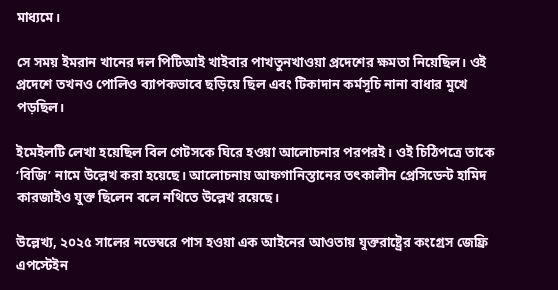মাধ্যমে।

সে সময় ইমরান খানের দল পিটিআই খাইবার পাখতুনখাওয়া প্রদেশের ক্ষমতা নিয়েছিল। ওই প্রদেশে তখনও পোলিও ব্যাপকভাবে ছড়িয়ে ছিল এবং টিকাদান কর্মসূচি নানা বাধার মুখে পড়ছিল।

ইমেইলটি লেখা হয়েছিল বিল গেটসকে ঘিরে হওয়া আলোচনার পরপরই। ওই চিঠিপত্রে তাকে ‘বিজি’ নামে উল্লেখ করা হয়েছে। আলোচনায় আফগানিস্তানের তৎকালীন প্রেসিডেন্ট হামিদ কারজাইও যুক্ত ছিলেন বলে নথিতে উল্লেখ রয়েছে।

উল্লেখ্য, ২০২৫ সালের নভেম্বরে পাস হওয়া এক আইনের আওতায় যুক্তরাষ্ট্রের কংগ্রেস জেফ্রি এপস্টেইন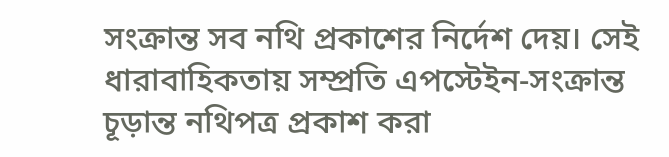সংক্রান্ত সব নথি প্রকাশের নির্দেশ দেয়। সেই ধারাবাহিকতায় সম্প্রতি এপস্টেইন-সংক্রান্ত চূড়ান্ত নথিপত্র প্রকাশ করা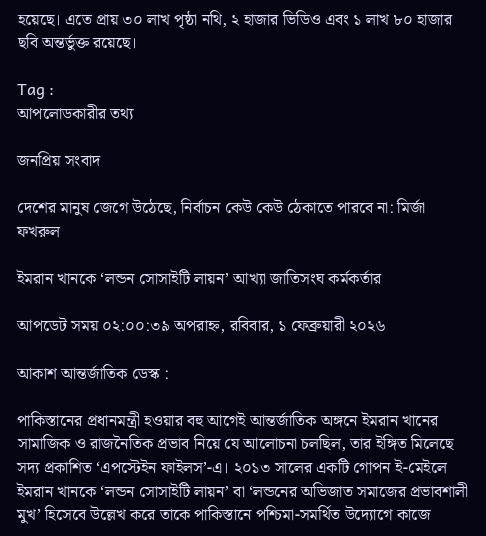হয়েছে। এতে প্রায় ৩০ লাখ পৃষ্ঠা নথি, ২ হাজার ভিডিও এবং ১ লাখ ৮০ হাজার ছবি অন্তর্ভুক্ত রয়েছে।

Tag :
আপলোডকারীর তথ্য

জনপ্রিয় সংবাদ

দেশের মানুষ জেগে উঠেছে, নির্বাচন কেউ কেউ ঠেকাতে পারবে না: মির্জা ফখরুল

ইমরান খানকে ‘লন্ডন সোসাইটি লায়ন’ আখ্যা জাতিসংঘ কর্মকর্তার

আপডেট সময় ০২:০০:৩৯ অপরাহ্ন, রবিবার, ১ ফেব্রুয়ারী ২০২৬

আকাশ আন্তর্জাতিক ডেস্ক :

পাকিস্তানের প্রধানমন্ত্রী হওয়ার বহু আগেই আন্তর্জাতিক অঙ্গনে ইমরান খানের সামাজিক ও রাজনৈতিক প্রভাব নিয়ে যে আলোচনা চলছিল, তার ইঙ্গিত মিলেছে সদ্য প্রকাশিত ‘এপস্টেইন ফাইলস’-এ। ২০১৩ সালের একটি গোপন ই-মেইলে ইমরান খানকে ‘লন্ডন সোসাইটি লায়ন’ বা ‘লন্ডনের অভিজাত সমাজের প্রভাবশালী মুখ’ হিসেবে উল্লেখ করে তাকে পাকিস্তানে পশ্চিমা-সমর্থিত উদ্যোগে কাজে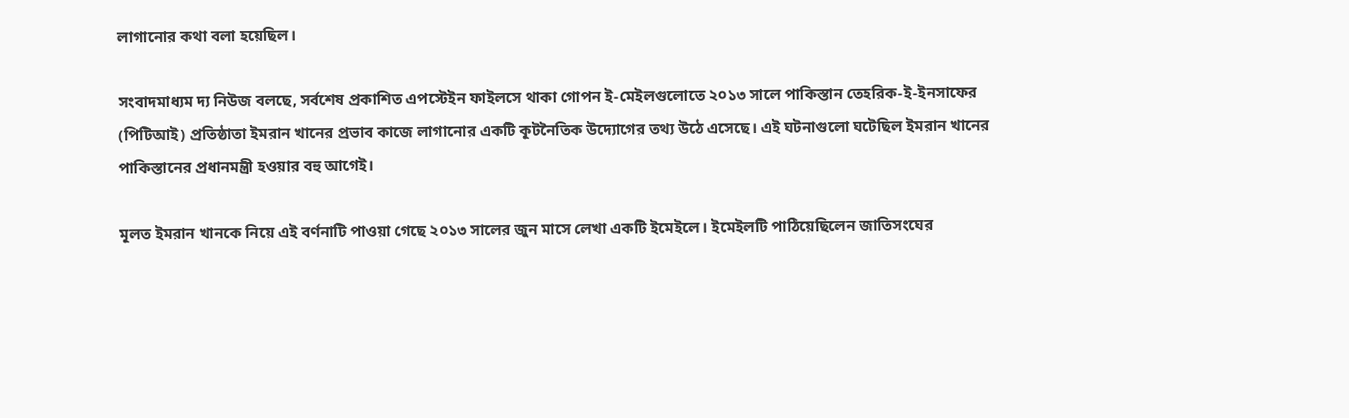লাগানোর কথা বলা হয়েছিল।

সংবাদমাধ্যম দ্য নিউজ বলছে, সর্বশেষ প্রকাশিত এপস্টেইন ফাইলসে থাকা গোপন ই-মেইলগুলোতে ২০১৩ সালে পাকিস্তান তেহরিক-ই-ইনসাফের (পিটিআই) প্রতিষ্ঠাতা ইমরান খানের প্রভাব কাজে লাগানোর একটি কূটনৈতিক উদ্যোগের তথ্য উঠে এসেছে। এই ঘটনাগুলো ঘটেছিল ইমরান খানের পাকিস্তানের প্রধানমন্ত্রী হওয়ার বহু আগেই।

মূলত ইমরান খানকে নিয়ে এই বর্ণনাটি পাওয়া গেছে ২০১৩ সালের জুন মাসে লেখা একটি ইমেইলে। ইমেইলটি পাঠিয়েছিলেন জাতিসংঘের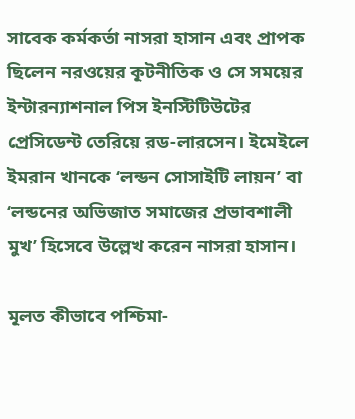সাবেক কর্মকর্তা নাসরা হাসান এবং প্রাপক ছিলেন নরওয়ের কূটনীতিক ও সে সময়ের ইন্টারন্যাশনাল পিস ইনস্টিটিউটের প্রেসিডেন্ট তেরিয়ে রড-লারসেন। ইমেইলে ইমরান খানকে ‘লন্ডন সোসাইটি লায়ন’ বা ‘লন্ডনের অভিজাত সমাজের প্রভাবশালী মুখ’ হিসেবে উল্লেখ করেন নাসরা হাসান।

মূলত কীভাবে পশ্চিমা-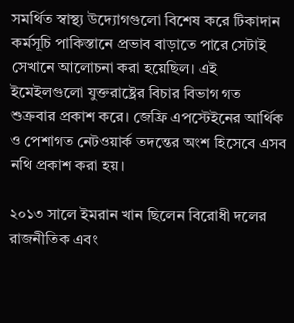সমর্থিত স্বাস্থ্য উদ্যোগগুলো বিশেষ করে টিকাদান কর্মসূচি পাকিস্তানে প্রভাব বাড়াতে পারে সেটাই সেখানে আলোচনা করা হয়েছিল। এই ইমেইলগুলো যুক্তরাষ্ট্রের বিচার বিভাগ গত শুক্রবার প্রকাশ করে। জেফ্রি এপস্টেইনের আর্থিক ও পেশাগত নেটওয়ার্ক তদন্তের অংশ হিসেবে এসব নথি প্রকাশ করা হয়।

২০১৩ সালে ইমরান খান ছিলেন বিরোধী দলের রাজনীতিক এবং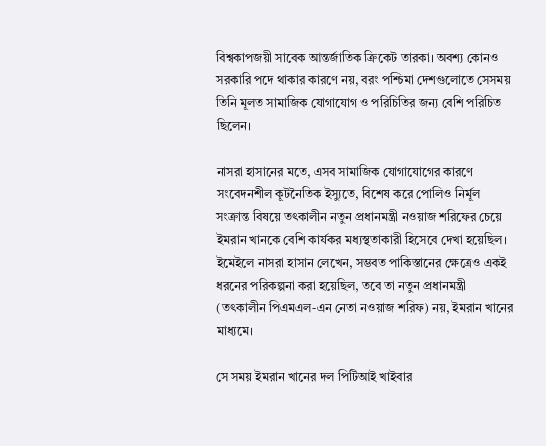বিশ্বকাপজয়ী সাবেক আন্তর্জাতিক ক্রিকেট তারকা। অবশ্য কোনও সরকারি পদে থাকার কারণে নয়, বরং পশ্চিমা দেশগুলোতে সেসময় তিনি মূলত সামাজিক যোগাযোগ ও পরিচিতির জন্য বেশি পরিচিত ছিলেন।

নাসরা হাসানের মতে, এসব সামাজিক যোগাযোগের কারণে সংবেদনশীল কূটনৈতিক ইস্যুতে, বিশেষ করে পোলিও নির্মূল সংক্রান্ত বিষয়ে তৎকালীন নতুন প্রধানমন্ত্রী নওয়াজ শরিফের চেয়ে ইমরান খানকে বেশি কার্যকর মধ্যস্থতাকারী হিসেবে দেখা হয়েছিল। ইমেইলে নাসরা হাসান লেখেন, সম্ভবত পাকিস্তানের ক্ষেত্রেও একই ধরনের পরিকল্পনা করা হয়েছিল, তবে তা নতুন প্রধানমন্ত্রী (তৎকালীন পিএমএল-এন নেতা নওয়াজ শরিফ) নয়, ইমরান খানের মাধ্যমে।

সে সময় ইমরান খানের দল পিটিআই খাইবার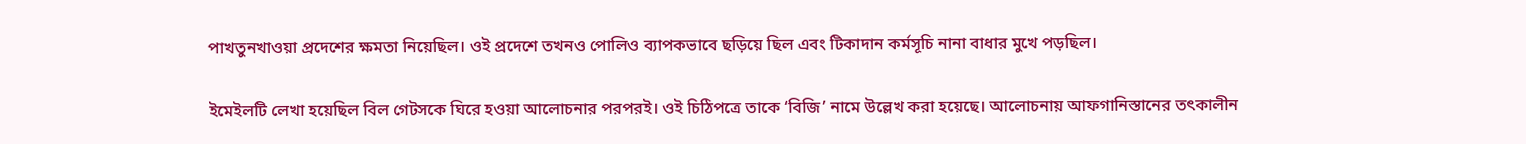পাখতুনখাওয়া প্রদেশের ক্ষমতা নিয়েছিল। ওই প্রদেশে তখনও পোলিও ব্যাপকভাবে ছড়িয়ে ছিল এবং টিকাদান কর্মসূচি নানা বাধার মুখে পড়ছিল।

ইমেইলটি লেখা হয়েছিল বিল গেটসকে ঘিরে হওয়া আলোচনার পরপরই। ওই চিঠিপত্রে তাকে ‘বিজি’ নামে উল্লেখ করা হয়েছে। আলোচনায় আফগানিস্তানের তৎকালীন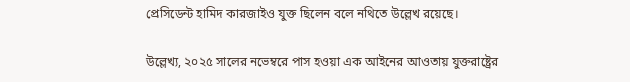প্রেসিডেন্ট হামিদ কারজাইও যুক্ত ছিলেন বলে নথিতে উল্লেখ রয়েছে।

উল্লেখ্য, ২০২৫ সালের নভেম্বরে পাস হওয়া এক আইনের আওতায় যুক্তরাষ্ট্রের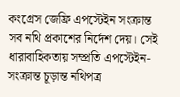কংগ্রেস জেফ্রি এপস্টেইন সংক্রান্ত সব নথি প্রকাশের নির্দেশ দেয়। সেই ধারাবাহিকতায় সম্প্রতি এপস্টেইন-সংক্রান্ত চূড়ান্ত নথিপত্র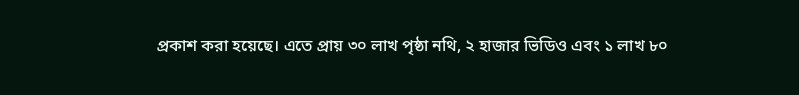প্রকাশ করা হয়েছে। এতে প্রায় ৩০ লাখ পৃষ্ঠা নথি, ২ হাজার ভিডিও এবং ১ লাখ ৮০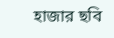হাজার ছবি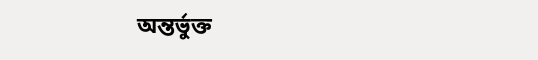অন্তর্ভুক্ত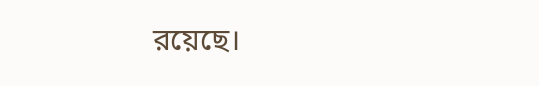রয়েছে।